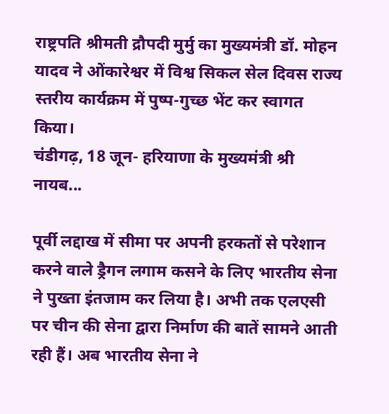राष्ट्रपति श्रीमती द्रौपदी मुर्मु का मुख्यमंत्री डॉ. मोहन यादव ने ओंकारेश्वर में विश्व सिकल सेल दिवस राज्य स्तरीय कार्यक्रम में पुष्प-गुच्छ भेंट कर स्वागत किया।
चंडीगढ़, 18 जून- हरियाणा के मुख्यमंत्री श्री नायब...

पूर्वी लद्दाख में सीमा पर अपनी हरकतों से परेशान करने वाले ड्रैगन लगाम कसने के लिए भारतीय सेना ने पुख्ता इंतजाम कर लिया है। अभी तक एलएसी पर चीन की सेना द्वारा निर्माण की बातें सामने आती रही हैं। अब भारतीय सेना ने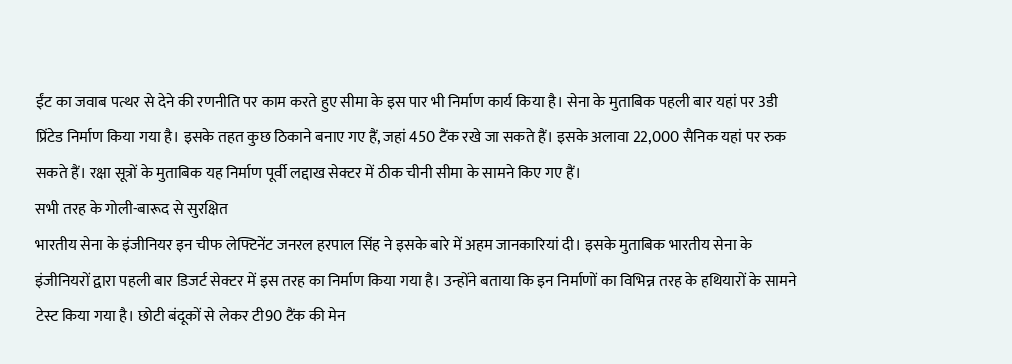ईंट का जवाब पत्थर से देने की रणनीति पर काम करते हुए सीमा के इस पार भी निर्माण कार्य किया है। सेना के मुताबिक पहली बार यहां पर 3डी प्रिंटेड निर्माण किया गया है। इसके तहत कुछ ठिकाने बनाए गए हैं, जहां 450 टैंक रखे जा सकते हैं। इसके अलावा 22,000 सैनिक यहां पर रुक सकते हैं। रक्षा सूत्रों के मुताबिक यह निर्माण पूर्वी लद्दाख सेक्टर में ठीक चीनी सीमा के सामने किए गए हैं।
सभी तरह के गोली-बारूद से सुरक्षित
भारतीय सेना के इंजीनियर इन चीफ लेफ्टिनेंट जनरल हरपाल सिंह ने इसके बारे में अहम जानकारियां दी। इसके मुताबिक भारतीय सेना के इंजीनियरों द्वारा पहली बार डिजर्ट सेक्टर में इस तरह का निर्माण किया गया है। उन्होंने बताया कि इन निर्माणों का विभिन्न तरह के हथियारों के सामने टेस्ट किया गया है। छोटी बंदूकों से लेकर टी90 टैंक की मेन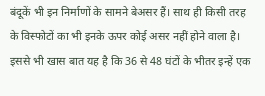बंदूकें भी इन निर्माणों के सामने बेअसर हैं। साथ ही किसी तरह के विस्फोटों का भी इनके ऊपर कोई असर नहीं होने वाला है। इससे भी खास बात यह है कि 36 से 48 घंटों के भीतर इन्हें एक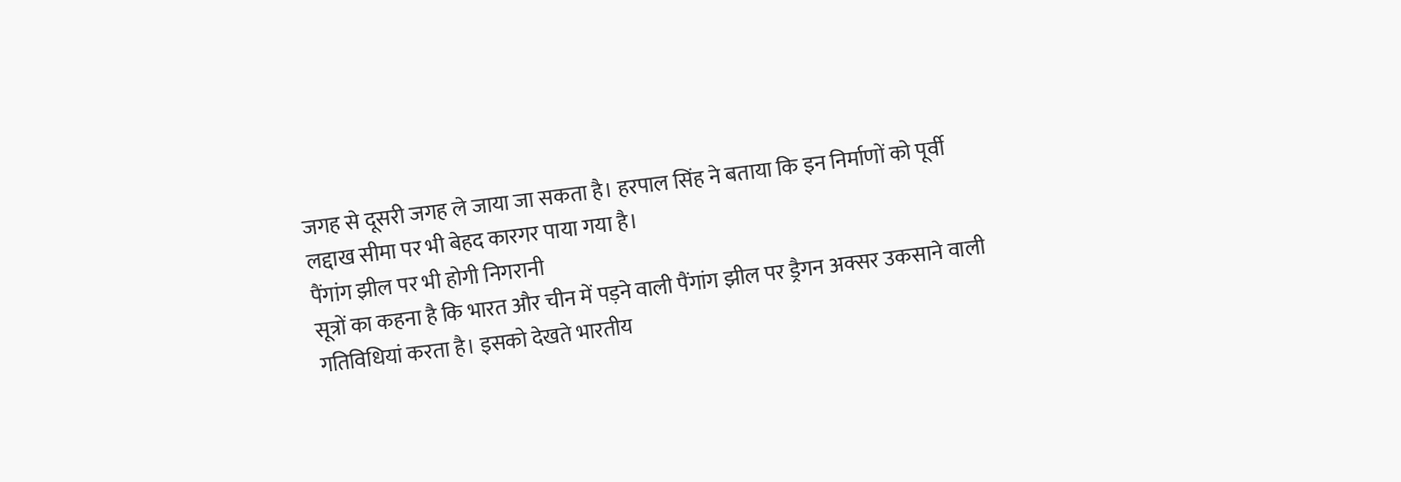जगह से दूसरी जगह ले जाया जा सकता है। हरपाल सिंह ने बताया कि इन निर्माणों को पूर्वी लद्दाख सीमा पर भी बेहद कारगर पाया गया है।
पैंगांग झील पर भी होगी निगरानी
सूत्रों का कहना है कि भारत और चीन में पड़ने वाली पैंगांग झील पर ड्रैगन अक्सर उकसाने वाली गतिविधियां करता है। इसको देखते भारतीय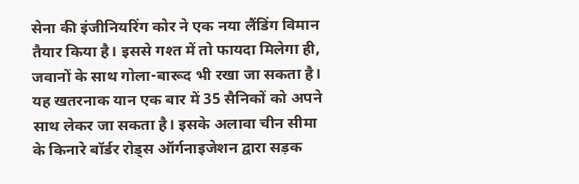सेना की इंजीनियरिंग कोर ने एक नया लैंडिंग विमान तैयार किया है। इससे गश्त में तो फायदा मिलेगा ही, जवानों के साथ गोला-बारूद भी रखा जा सकता है। यह खतरनाक यान एक बार में 35 सैनिकों को अपने साथ लेकर जा सकता है। इसके अलावा चीन सीमा के किनारे बॉर्डर रोड्स ऑर्गनाइजेशन द्वारा सड़क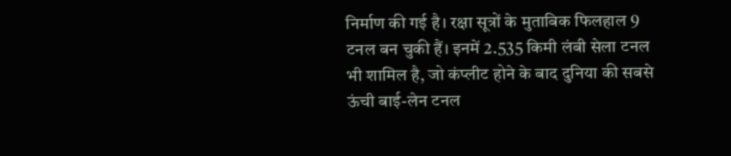निर्माण की गई है। रक्षा सूत्रों के मुताबिक फिलहाल 9 टनल बन चुकी हैं। इनमें 2.535 किमी लंबी सेला टनल भी शामिल है, जो कंप्लीट होने के बाद दुनिया की सबसे ऊंची बाई-लेन टनल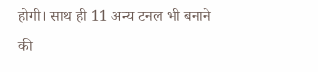होगी। साथ ही 11 अन्य टनल भी बनाने की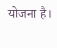योजना है।